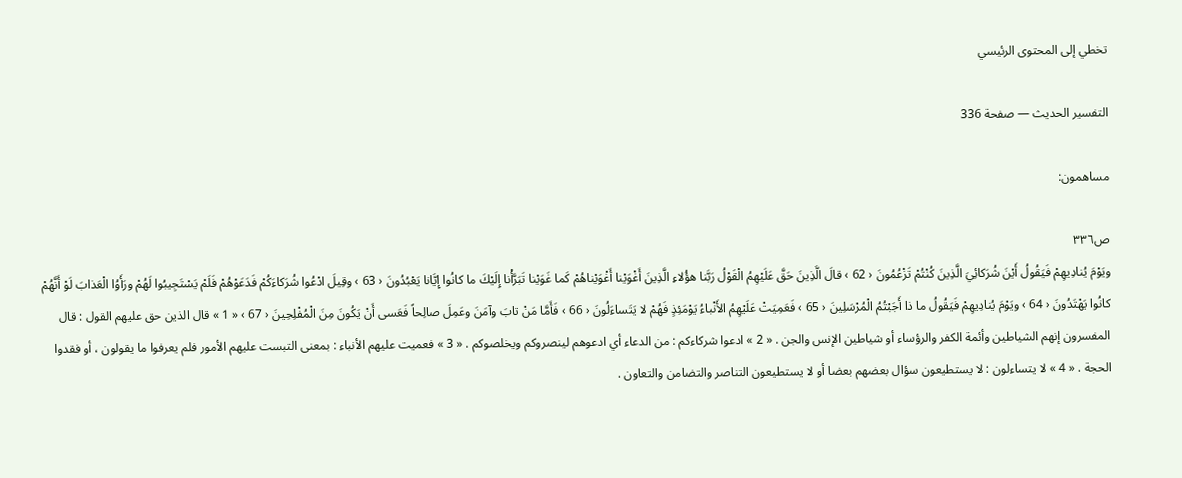تخطي إلى المحتوى الرئيسي

التفسير الحديث — صفحة 336

مساهمون:

ص٣٣٦
ويَوْمَ يُنادِيهِمْ فَيَقُولُ أَيْنَ شُرَكائِيَ الَّذِينَ كُنْتُمْ تَزْعُمُونَ ‹ 62 › قالَ الَّذِينَ حَقَّ عَلَيْهِمُ الْقَوْلُ رَبَّنا هؤُلاءِ الَّذِينَ أَغْوَيْنا أَغْوَيْناهُمْ كَما غَوَيْنا تَبَرَّأْنا إِلَيْكَ ما كانُوا إِيَّانا يَعْبُدُونَ ‹ 63 › وقِيلَ ادْعُوا شُرَكاءَكُمْ فَدَعَوْهُمْ فَلَمْ يَسْتَجِيبُوا لَهُمْ ورَأَوُا الْعَذابَ لَوْ أَنَّهُمْ كانُوا يَهْتَدُونَ ‹ 64 › ويَوْمَ يُنادِيهِمْ فَيَقُولُ ما ذا أَجَبْتُمُ الْمُرْسَلِينَ ‹ 65 › فَعَمِيَتْ عَلَيْهِمُ الأَنْباءُ يَوْمَئِذٍ فَهُمْ لا يَتَساءَلُونَ ‹ 66 › فَأَمَّا مَنْ تابَ وآمَنَ وعَمِلَ صالِحاً فَعَسى أَنْ يَكُونَ مِنَ الْمُفْلِحِينَ ‹ 67 › « 1 » قال الذين حق عليهم القول : قال المفسرون إنهم الشياطين وأئمة الكفر والرؤساء أو شياطين الإنس والجن . « 2 » ادعوا شركاءكم : من الدعاء أي ادعوهم لينصروكم ويخلصوكم . « 3 » فعميت عليهم الأنباء : بمعنى التبست عليهم الأمور فلم يعرفوا ما يقولون ، أو فقدوا الحجة . « 4 » لا يتساءلون : لا يستطيعون سؤال بعضهم بعضا أو لا يستطيعون التناصر والتضامن والتعاون .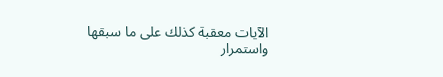الآيات معقبة كذلك على ما سبقها واستمرار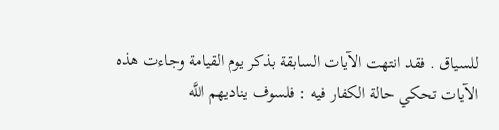للسياق . فقد انتهت الآيات السابقة بذكر يوم القيامة وجاءت هذه الآيات تحكي حالة الكفار فيه : فلسوف يناديهم اللَّه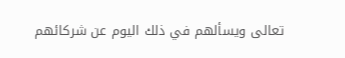تعالى ويسألهم في ذلك اليوم عن شركائهم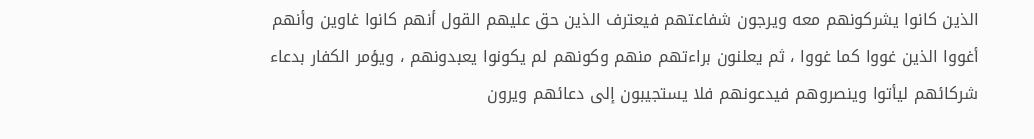الذين كانوا يشركونهم معه ويرجون شفاعتهم فيعترف الذين حق عليهم القول أنهم كانوا غاوين وأنهم أغووا الذين غووا كما غووا ، ثم يعلنون براءتهم منهم وكونهم لم يكونوا يعبدونهم ، ويؤمر الكفار بدعاء شركائهم ليأتوا وينصروهم فيدعونهم فلا يستجيبون إلى دعائهم ويرون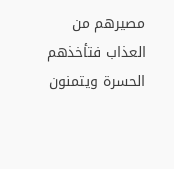مصيرهم من العذاب فتأخذهم الحسرة ويتمنون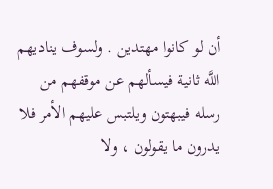أن لو كانوا مهتدين . ولسوف يناديهم اللَّه ثانية فيسألهم عن موقفهم من رسله فيبهتون ويلتبس عليهم الأمر فلا يدرون ما يقولون ، ولا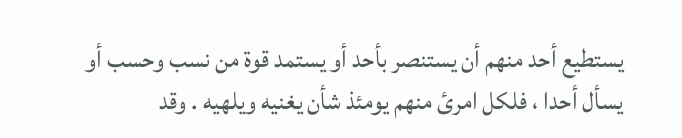يستطيع أحد منهم أن يستنصر بأحد أو يستمد قوة من نسب وحسب أو يسأل أحدا ، فلكل امرئ منهم يومئذ شأن يغنيه ويلهيه . وقد